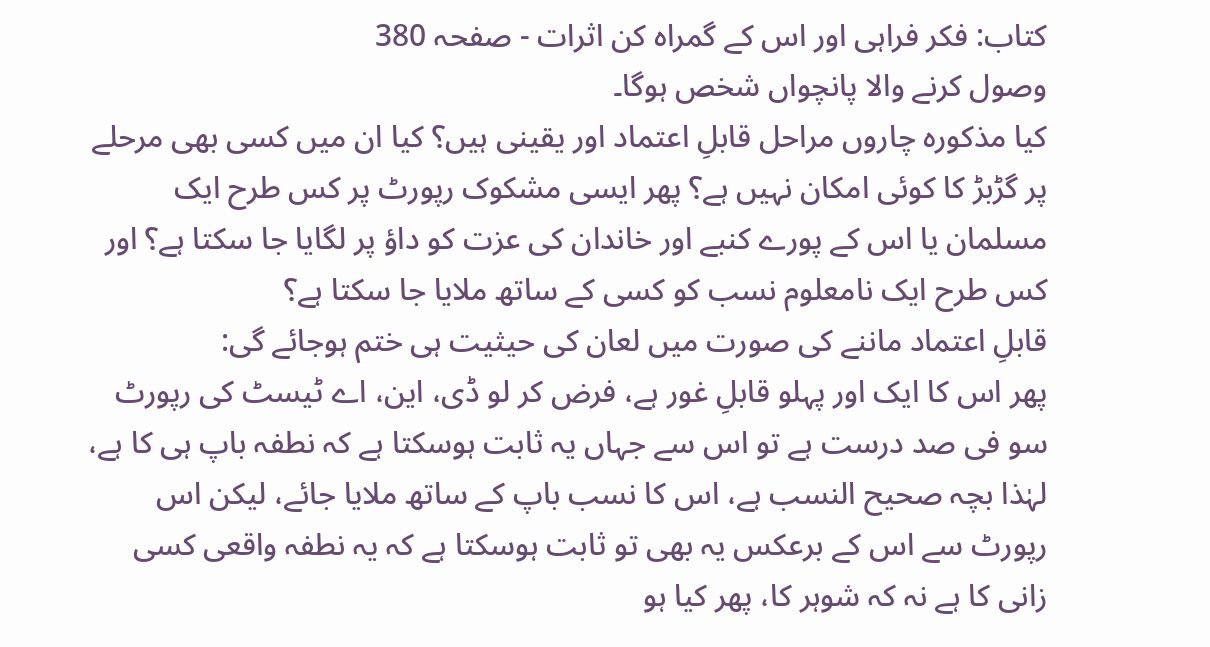کتاب: فکر فراہی اور اس کے گمراہ کن اثرات - صفحہ 380
وصول کرنے والا پانچواں شخص ہوگا۔
کیا مذکورہ چاروں مراحل قابلِ اعتماد اور یقینی ہیں؟ کیا ان میں کسی بھی مرحلے پر گڑبڑ کا کوئی امکان نہیں ہے؟ پھر ایسی مشکوک رپورٹ پر کس طرح ایک مسلمان یا اس کے پورے کنبے اور خاندان کی عزت کو داؤ پر لگایا جا سکتا ہے؟ اور کس طرح ایک نامعلوم نسب کو کسی کے ساتھ ملایا جا سکتا ہے؟
قابلِ اعتماد ماننے کی صورت میں لعان کی حیثیت ہی ختم ہوجائے گی:
پھر اس کا ایک اور پہلو قابلِ غور ہے، فرض کر لو ڈی، این، اے ٹیسٹ کی رپورٹ سو فی صد درست ہے تو اس سے جہاں یہ ثابت ہوسکتا ہے کہ نطفہ باپ ہی کا ہے، لہٰذا بچہ صحیح النسب ہے، اس کا نسب باپ کے ساتھ ملایا جائے، لیکن اس رپورٹ سے اس کے برعکس یہ بھی تو ثابت ہوسکتا ہے کہ یہ نطفہ واقعی کسی زانی کا ہے نہ کہ شوہر کا، پھر کیا ہو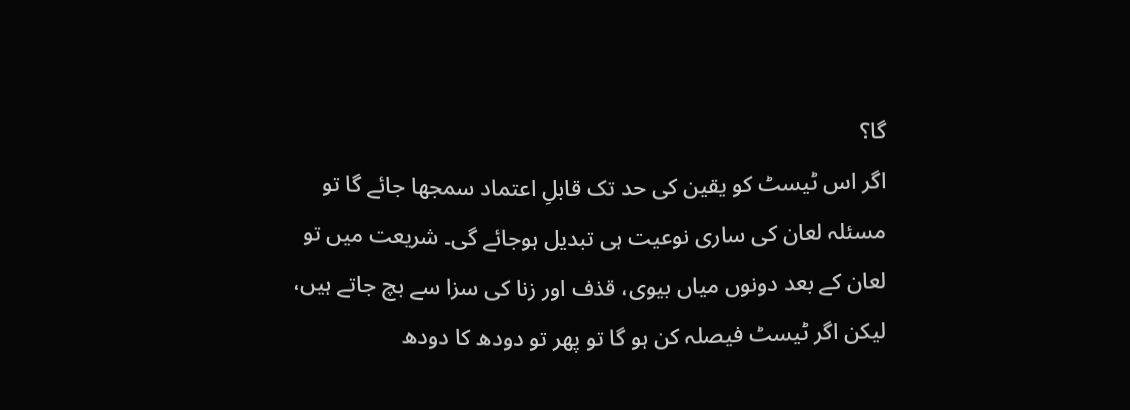گا؟
اگر اس ٹیسٹ کو یقین کی حد تک قابلِ اعتماد سمجھا جائے گا تو مسئلہ لعان کی ساری نوعیت ہی تبدیل ہوجائے گی۔ شریعت میں تو لعان کے بعد دونوں میاں بیوی، قذف اور زنا کی سزا سے بچ جاتے ہیں، لیکن اگر ٹیسٹ فیصلہ کن ہو گا تو پھر تو دودھ کا دودھ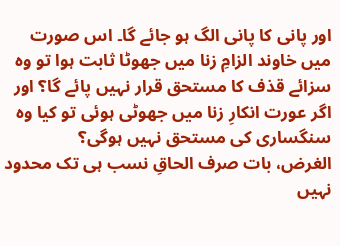اور پانی کا پانی الگ ہو جائے گا۔ اس صورت میں خاوند الزامِ زنا میں جھوٹا ثابت ہوا تو وہ سزائے قذف کا مستحق قرار نہیں پائے گا؟ اور اگر عورت انکارِ زنا میں جھوٹی ہوئی تو کیا وہ سنگساری کی مستحق نہیں ہوگی؟
الغرض، بات صرف الحاقِ نسب ہی تک محدود نہیں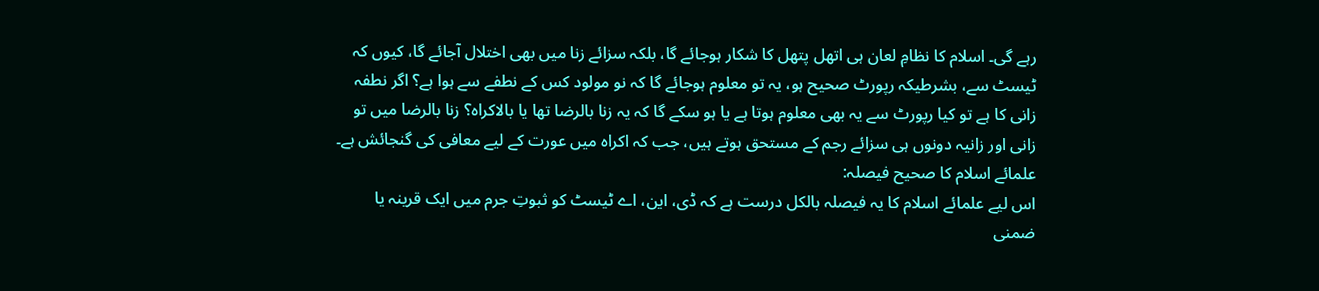رہے گی۔ اسلام کا نظامِ لعان ہی اتھل پتھل کا شکار ہوجائے گا، بلکہ سزائے زنا میں بھی اختلال آجائے گا، کیوں کہ ٹیسٹ سے، بشرطیکہ رپورٹ صحیح ہو، یہ تو معلوم ہوجائے گا کہ نو مولود کس کے نطفے سے ہوا ہے؟ اگر نطفہ زانی کا ہے تو کیا رپورٹ سے یہ بھی معلوم ہوتا ہے یا ہو سکے گا کہ یہ زنا بالرضا تھا یا بالاکراہ؟ زنا بالرضا میں تو زانی اور زانیہ دونوں ہی سزائے رجم کے مستحق ہوتے ہیں، جب کہ اکراہ میں عورت کے لیے معافی کی گنجائش ہے۔
علمائے اسلام کا صحیح فیصلہ:
اس لیے علمائے اسلام کا یہ فیصلہ بالکل درست ہے کہ ڈی، این، اے ٹیسٹ کو ثبوتِ جرم میں ایک قرینہ یا ضمنی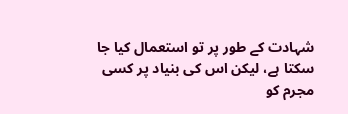شہادت کے طور پر تو استعمال کیا جا سکتا ہے، لیکن اس کی بنیاد پر کسی مجرم کو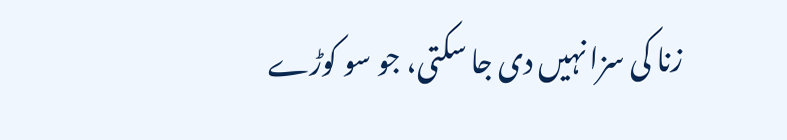زنا کی سزا نہیں دی جا سکتی، جو سو کوڑے